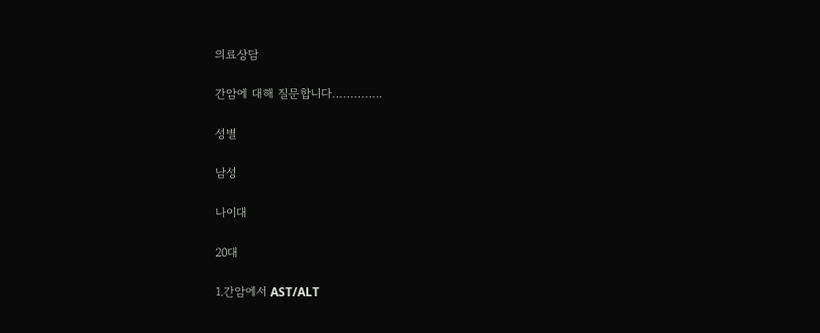의료상담

간암에 대해 질문합니다…………..

성별

남성

나이대

20대

1.간암에서 AST/ALT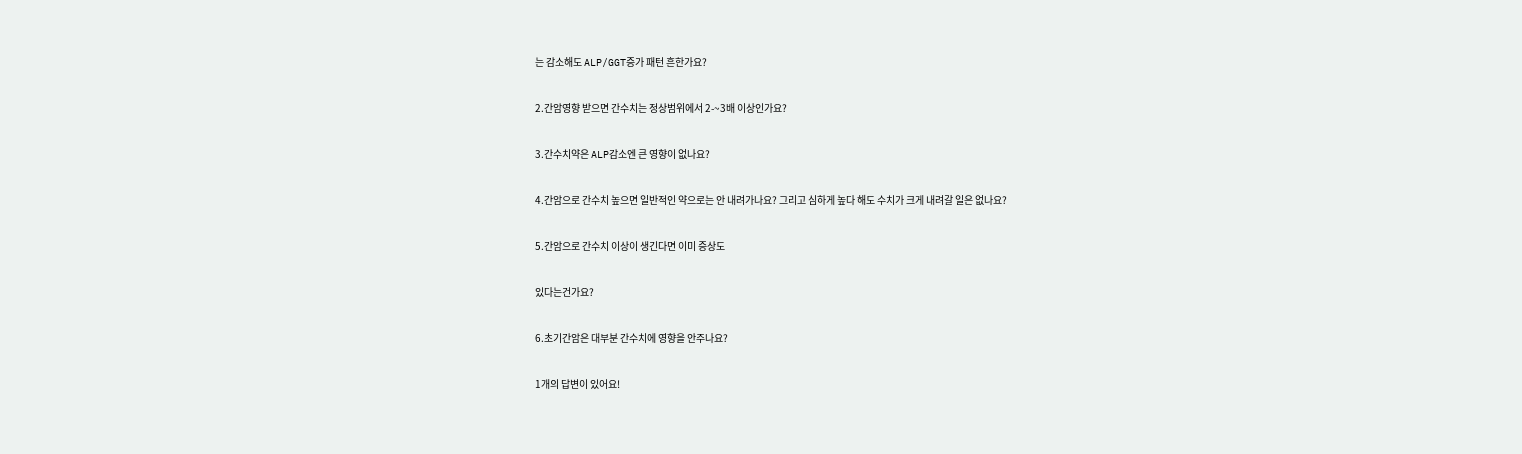는 감소해도 ALP/GGT증가 패턴 흔한가요?

2.간암영향 받으면 간수치는 정상범위에서 2-~3배 이상인가요?

3.간수치약은 ALP감소엔 큰 영향이 없나요?

4.간암으로 간수치 높으면 일반적인 약으로는 안 내려가나요? 그리고 심하게 높다 해도 수치가 크게 내려갈 일은 없나요?

5.간암으로 간수치 이상이 생긴다면 이미 증상도

있다는건가요?

6.초기간암은 대부분 간수치에 영향을 안주나요?

1개의 답변이 있어요!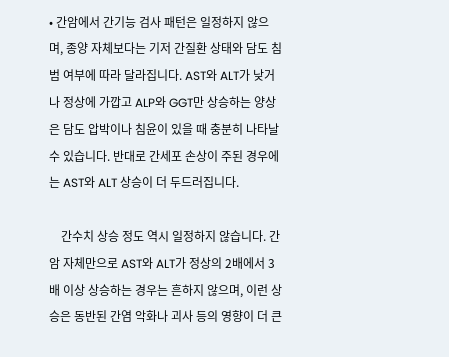• 간암에서 간기능 검사 패턴은 일정하지 않으며, 종양 자체보다는 기저 간질환 상태와 담도 침범 여부에 따라 달라집니다. AST와 ALT가 낮거나 정상에 가깝고 ALP와 GGT만 상승하는 양상은 담도 압박이나 침윤이 있을 때 충분히 나타날 수 있습니다. 반대로 간세포 손상이 주된 경우에는 AST와 ALT 상승이 더 두드러집니다.

    간수치 상승 정도 역시 일정하지 않습니다. 간암 자체만으로 AST와 ALT가 정상의 2배에서 3배 이상 상승하는 경우는 흔하지 않으며, 이런 상승은 동반된 간염 악화나 괴사 등의 영향이 더 큰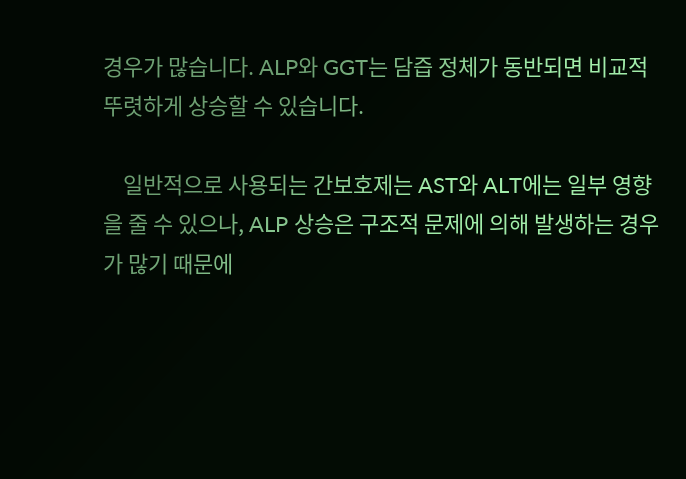경우가 많습니다. ALP와 GGT는 담즙 정체가 동반되면 비교적 뚜렷하게 상승할 수 있습니다.

    일반적으로 사용되는 간보호제는 AST와 ALT에는 일부 영향을 줄 수 있으나, ALP 상승은 구조적 문제에 의해 발생하는 경우가 많기 때문에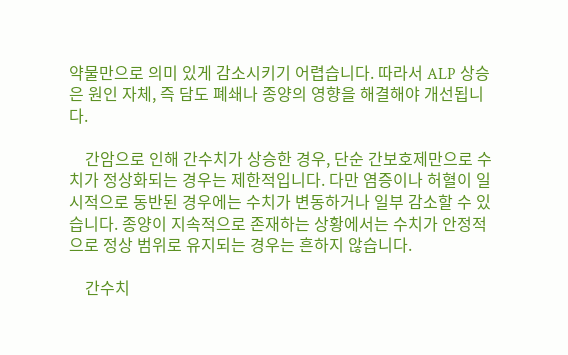약물만으로 의미 있게 감소시키기 어렵습니다. 따라서 ALP 상승은 원인 자체, 즉 담도 폐쇄나 종양의 영향을 해결해야 개선됩니다.

    간암으로 인해 간수치가 상승한 경우, 단순 간보호제만으로 수치가 정상화되는 경우는 제한적입니다. 다만 염증이나 허혈이 일시적으로 동반된 경우에는 수치가 변동하거나 일부 감소할 수 있습니다. 종양이 지속적으로 존재하는 상황에서는 수치가 안정적으로 정상 범위로 유지되는 경우는 흔하지 않습니다.

    간수치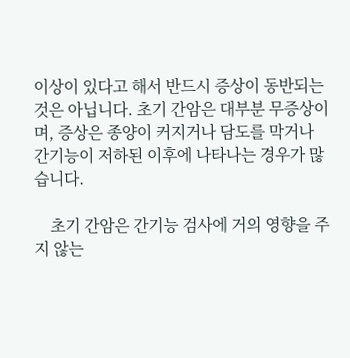이상이 있다고 해서 반드시 증상이 동반되는 것은 아닙니다. 초기 간암은 대부분 무증상이며, 증상은 종양이 커지거나 담도를 막거나 간기능이 저하된 이후에 나타나는 경우가 많습니다.

    초기 간암은 간기능 검사에 거의 영향을 주지 않는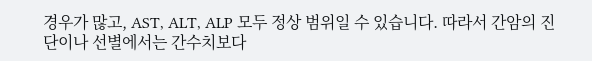경우가 많고, AST, ALT, ALP 모두 정상 범위일 수 있습니다. 따라서 간암의 진단이나 선별에서는 간수치보다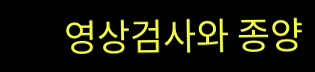영상검사와 종양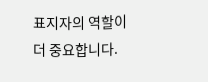표지자의 역할이 더 중요합니다.